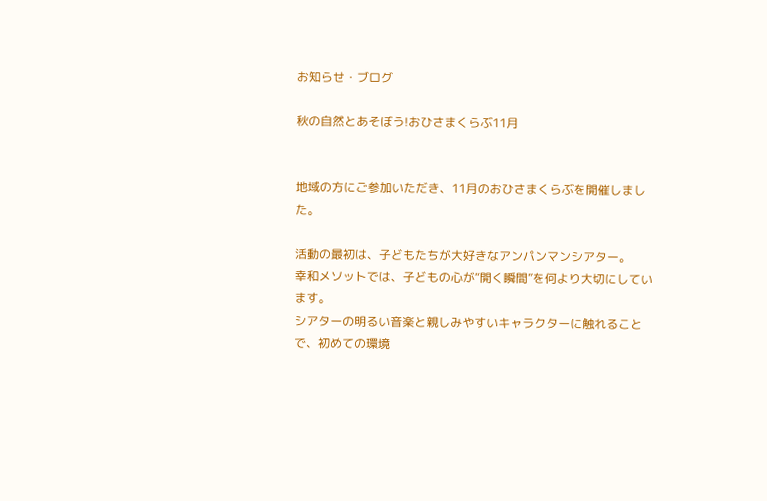お知らせ・ブログ

秋の自然とあそぼう!おひさまくらぶ11月


地域の方にご参加いただき、11月のおひさまくらぶを開催しました。

活動の最初は、子どもたちが大好きなアンパンマンシアター。
幸和メソットでは、子どもの心が“開く瞬間”を何より大切にしています。
シアターの明るい音楽と親しみやすいキャラクターに触れることで、初めての環境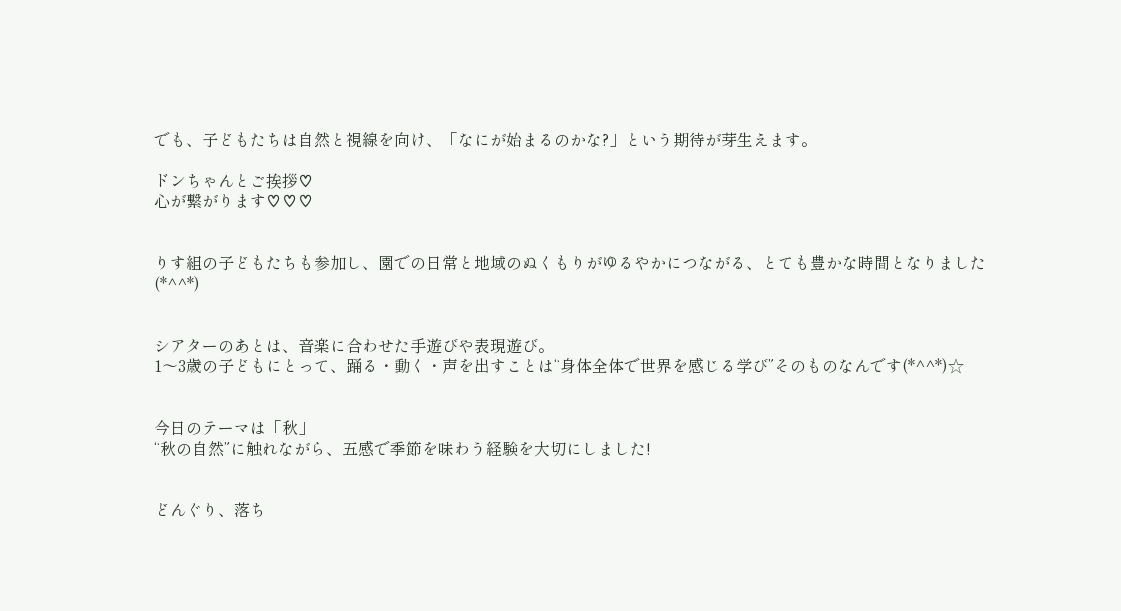でも、子どもたちは自然と視線を向け、「なにが始まるのかな?」という期待が芽生えます。

ドンちゃんとご挨拶♡
心が繋がります♡♡♡


りす組の子どもたちも参加し、園での日常と地域のぬくもりがゆるやかにつながる、とても豊かな時間となりました(*^^*)


シアターのあとは、音楽に合わせた手遊びや表現遊び。
1〜3歳の子どもにとって、踊る・動く・声を出すことは“身体全体で世界を感じる学び”そのものなんです(*^^*)☆


今日のテーマは「秋」
“秋の自然”に触れながら、五感で季節を味わう経験を大切にしました!


どんぐり、落ち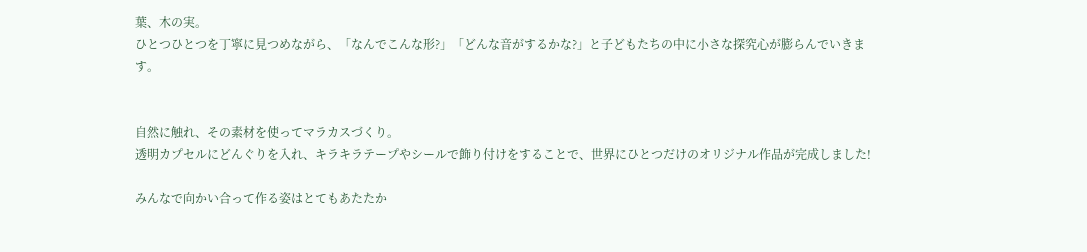葉、木の実。
ひとつひとつを丁寧に見つめながら、「なんでこんな形?」「どんな音がするかな?」と子どもたちの中に小さな探究心が膨らんでいきます。


自然に触れ、その素材を使ってマラカスづくり。
透明カプセルにどんぐりを入れ、キラキラテープやシールで飾り付けをすることで、世界にひとつだけのオリジナル作品が完成しました!

みんなで向かい合って作る姿はとてもあたたか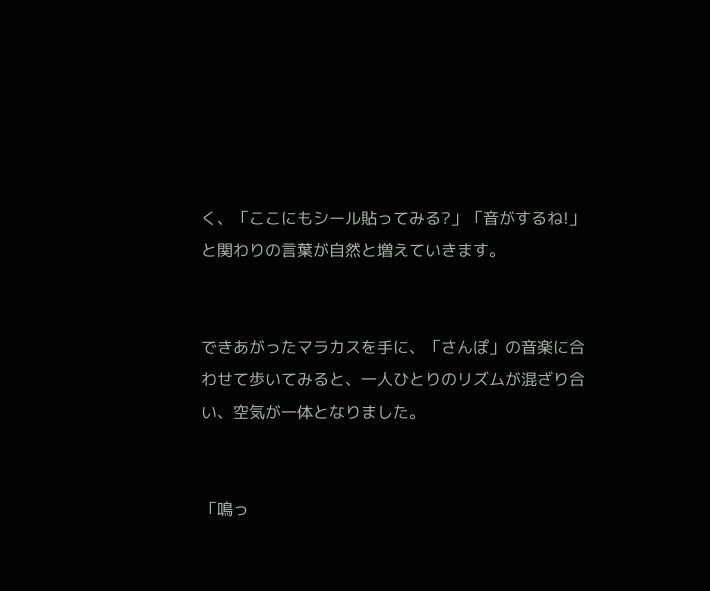く、「ここにもシール貼ってみる?」「音がするね!」と関わりの言葉が自然と増えていきます。


できあがったマラカスを手に、「さんぽ」の音楽に合わせて歩いてみると、一人ひとりのリズムが混ざり合い、空気が一体となりました。


「鳴っ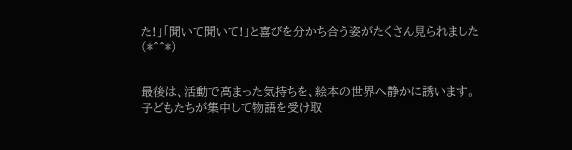た!」「聞いて聞いて!」と喜びを分かち合う姿がたくさん見られました(*^^*)


最後は、活動で高まった気持ちを、絵本の世界へ静かに誘います。
子どもたちが集中して物語を受け取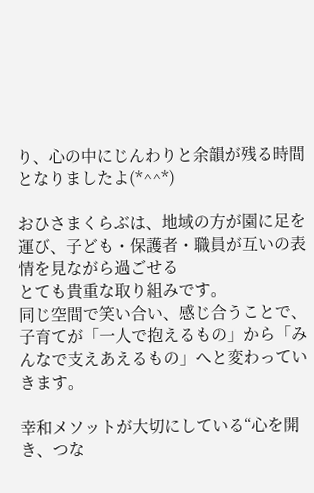り、心の中にじんわりと余韻が残る時間となりましたよ(*^^*)

おひさまくらぶは、地域の方が園に足を運び、子ども・保護者・職員が互いの表情を見ながら過ごせる
とても貴重な取り組みです。
同じ空間で笑い合い、感じ合うことで、子育てが「一人で抱えるもの」から「みんなで支えあえるもの」へと変わっていきます。

幸和メソットが大切にしている“心を開き、つな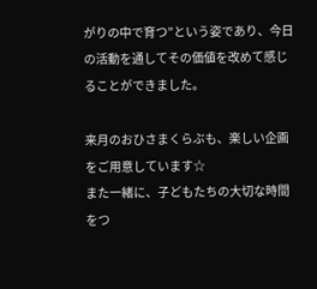がりの中で育つ”という姿であり、今日の活動を通してその価値を改めて感じることができました。

来月のおひさまくらぶも、楽しい企画をご用意しています☆
また一緒に、子どもたちの大切な時間をつ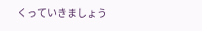くっていきましょう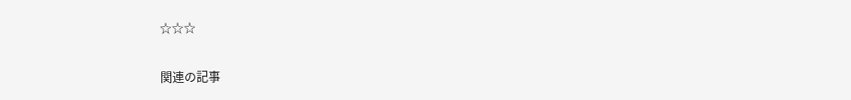☆☆☆

関連の記事